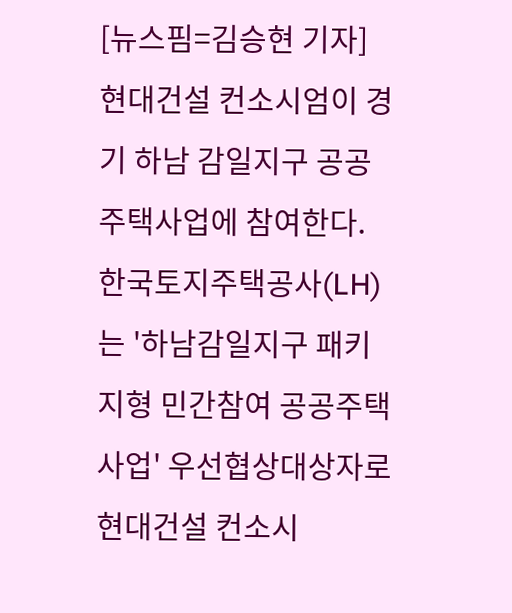[뉴스핌=김승현 기자] 현대건설 컨소시엄이 경기 하남 감일지구 공공주택사업에 참여한다.
한국토지주택공사(LH)는 '하남감일지구 패키지형 민간참여 공공주택사업' 우선협상대상자로 현대건설 컨소시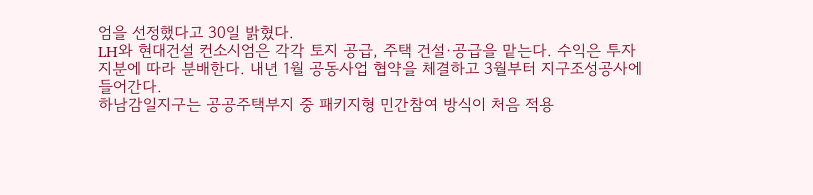엄을 선정했다고 30일 밝혔다.
LH와 현대건설 컨소시엄은 각각 토지 공급, 주택 건설·공급을 맡는다. 수익은 투자 지분에 따라 분배한다. 내년 1월 공동사업 협약을 체결하고 3월부터 지구조성공사에 들어간다.
하남감일지구는 공공주택부지 중 패키지형 민간참여 방식이 처음 적용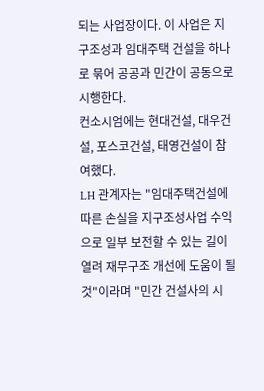되는 사업장이다. 이 사업은 지구조성과 임대주택 건설을 하나로 묶어 공공과 민간이 공동으로 시행한다.
컨소시엄에는 현대건설, 대우건설, 포스코건설, 태영건설이 참여했다.
LH 관계자는 "임대주택건설에 따른 손실을 지구조성사업 수익으로 일부 보전할 수 있는 길이 열려 재무구조 개선에 도움이 될 것"이라며 "민간 건설사의 시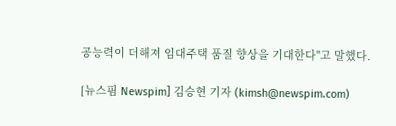공능력이 더해져 임대주택 품질 향상을 기대한다"고 말했다.

[뉴스핌 Newspim] 김승현 기자 (kimsh@newspim.com)